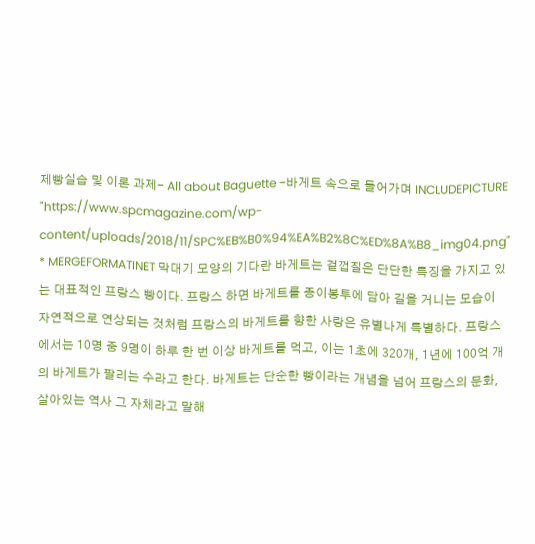제빵실습 및 이론 과제- All about Baguette -바게트 속으로 들어가며 INCLUDEPICTURE "https://www.spcmagazine.com/wp-content/uploads/2018/11/SPC%EB%B0%94%EA%B2%8C%ED%8A%B8_img04.png" * MERGEFORMATINET 막대기 모양의 기다란 바게트는 겉껍질은 단단한 특징을 가지고 있는 대표적인 프랑스 빵이다. 프랑스 하면 바게트를 종이봉투에 담아 길을 거니는 모습이 자연적으로 연상되는 것처럼 프랑스의 바게트를 향한 사랑은 유별나게 특별하다. 프랑스에서는 10명 중 9명이 하루 한 번 이상 바게트를 먹고, 이는 1초에 320개, 1년에 100억 개의 바게트가 팔리는 수라고 한다. 바게트는 단순한 빵이라는 개념을 넘어 프랑스의 문화, 살아있는 역사 그 자체라고 말해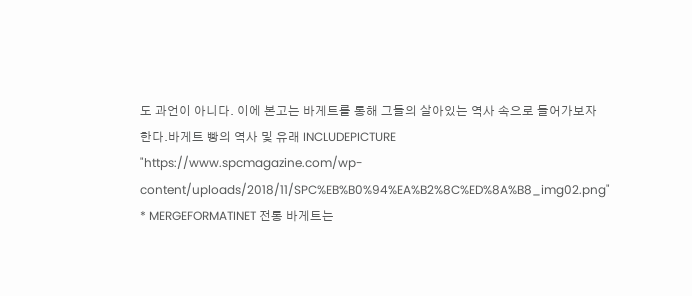도 과언이 아니다. 이에 본고는 바게트를 통해 그들의 살아있는 역사 속으로 들어가보자 한다.바게트 빵의 역사 및 유래 INCLUDEPICTURE "https://www.spcmagazine.com/wp-content/uploads/2018/11/SPC%EB%B0%94%EA%B2%8C%ED%8A%B8_img02.png" * MERGEFORMATINET 전통 바게트는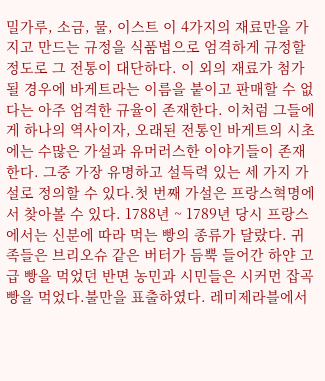밀가루, 소금, 물, 이스트 이 4가지의 재료만을 가지고 만드는 규정을 식품법으로 엄격하게 규정할 정도로 그 전통이 대단하다. 이 외의 재료가 첨가될 경우에 바게트라는 이름을 붙이고 판매할 수 없다는 아주 엄격한 규율이 존재한다. 이처럼 그들에게 하나의 역사이자, 오래된 전통인 바게트의 시초에는 수많은 가설과 유머러스한 이야기들이 존재한다. 그중 가장 유명하고 설득력 있는 세 가지 가설로 정의할 수 있다.첫 번째 가설은 프랑스혁명에서 찾아볼 수 있다. 1788년 ~ 1789년 당시 프랑스에서는 신분에 따라 먹는 빵의 종류가 달랐다. 귀족들은 브리오슈 같은 버터가 듬뿍 들어간 하얀 고급 빵을 먹었던 반면 농민과 시민들은 시커먼 잡곡 빵을 먹었다.불만을 표출하였다. 레미제라블에서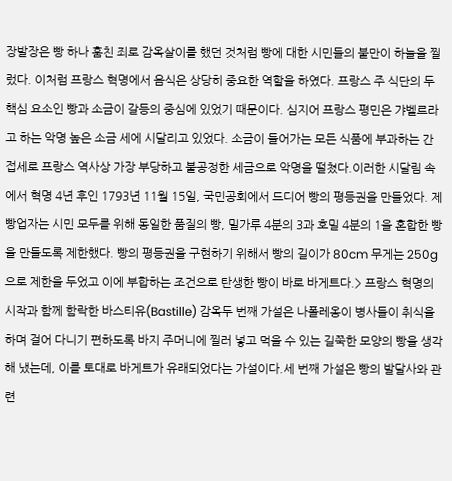장발장은 빵 하나 훔친 죄로 감옥살이를 했던 것처럼 빵에 대한 시민들의 불만이 하늘을 찔렀다. 이처럼 프랑스 혁명에서 음식은 상당히 중요한 역할을 하였다. 프랑스 주 식단의 두 핵심 요소인 빵과 소금이 갈등의 중심에 있었기 때문이다. 심지어 프랑스 평민은 갸벨르라고 하는 악명 높은 소금 세에 시달리고 있었다. 소금이 들어가는 모든 식품에 부과하는 간접세로 프랑스 역사상 가장 부당하고 불공정한 세금으로 악명을 떨쳤다.이러한 시달림 속에서 혁명 4년 후인 1793년 11월 15일, 국민공회에서 드디어 빵의 평등권을 만들었다. 제빵업자는 시민 모두를 위해 동일한 품질의 빵, 밀가루 4분의 3과 호밀 4분의 1을 혼합한 빵을 만들도록 제한했다. 빵의 평등권을 구현하기 위해서 빵의 길이가 80cm 무게는 250g으로 제한을 두었고 이에 부합하는 조건으로 탄생한 빵이 바로 바게트다.> 프랑스 혁명의 시작과 함께 함락한 바스티유(Bastille) 감옥두 번째 가설은 나폴레옹이 병사들이 취식을 하며 걸어 다니기 편하도록 바지 주머니에 찔러 넣고 먹을 수 있는 길쭉한 모양의 빵을 생각해 냈는데, 이를 토대로 바게트가 유래되었다는 가설이다.세 번째 가설은 빵의 발달사와 관련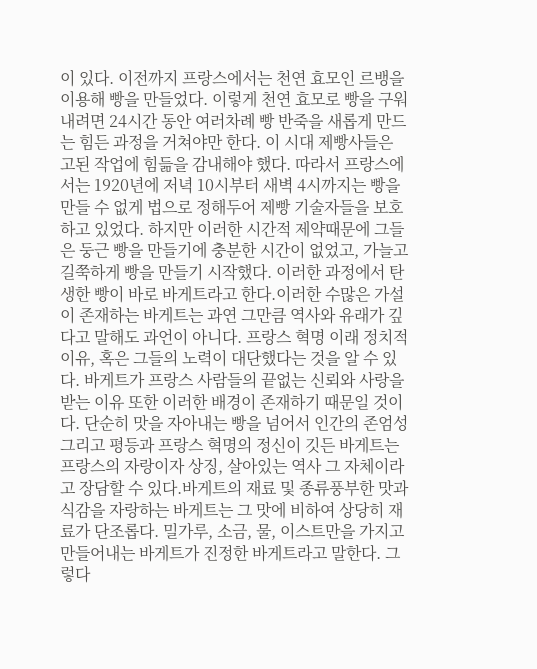이 있다. 이전까지 프랑스에서는 천연 효모인 르뱅을 이용해 빵을 만들었다. 이렇게 천연 효모로 빵을 구워내려면 24시간 동안 여러차례 빵 반죽을 새롭게 만드는 힘든 과정을 거쳐야만 한다. 이 시대 제빵사들은 고된 작업에 힘듦을 감내해야 했다. 따라서 프랑스에서는 1920년에 저녁 10시부터 새벽 4시까지는 빵을 만들 수 없게 법으로 정해두어 제빵 기술자들을 보호하고 있었다. 하지만 이러한 시간적 제약때문에 그들은 둥근 빵을 만들기에 충분한 시간이 없었고, 가늘고 길쭉하게 빵을 만들기 시작했다. 이러한 과정에서 탄생한 빵이 바로 바게트라고 한다.이러한 수많은 가설이 존재하는 바게트는 과연 그만큼 역사와 유래가 깊다고 말해도 과언이 아니다. 프랑스 혁명 이래 정치적 이유, 혹은 그들의 노력이 대단했다는 것을 알 수 있다. 바게트가 프랑스 사람들의 끝없는 신뢰와 사랑을 받는 이유 또한 이러한 배경이 존재하기 때문일 것이다. 단순히 맛을 자아내는 빵을 넘어서 인간의 존엄성 그리고 평등과 프랑스 혁명의 정신이 깃든 바게트는 프랑스의 자랑이자 상징, 살아있는 역사 그 자체이라고 장담할 수 있다.바게트의 재료 및 종류풍부한 맛과 식감을 자랑하는 바게트는 그 맛에 비하여 상당히 재료가 단조롭다. 밀가루, 소금, 물, 이스트만을 가지고 만들어내는 바게트가 진정한 바게트라고 말한다. 그렇다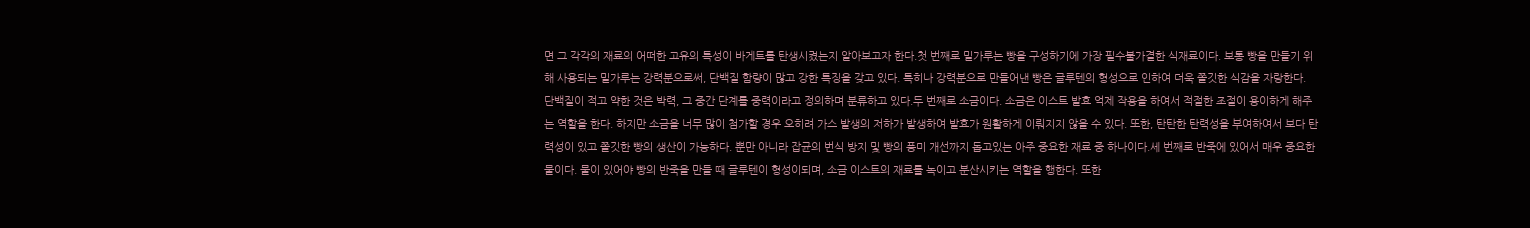면 그 각각의 재료의 어떠한 고유의 특성이 바게트를 탄생시켰는지 알아보고자 한다.첫 번째로 밀가루는 빵을 구성하기에 가장 필수불가결한 식재료이다. 보통 빵을 만들기 위해 사용되는 밀가루는 강력분으로써, 단백질 함량이 많고 강한 특징을 갖고 있다. 특히나 강력분으로 만들어낸 빵은 글루텐의 형성으로 인하여 더욱 쫄깃한 식감을 자랑한다. 단백질이 적고 약한 것은 박력, 그 중간 단계를 중력이라고 정의하며 분류하고 있다.두 번째로 소금이다. 소금은 이스트 발효 억제 작용을 하여서 적절한 조절이 용이하게 해주는 역할을 한다. 하지만 소금을 너무 많이 첨가할 경우 오히려 가스 발생의 저하가 발생하여 발효가 원활하게 이뤄지지 않을 수 있다. 또한, 탄탄한 탄력성을 부여하여서 보다 탄력성이 있고 쫄깃한 빵의 생산이 가능하다. 뿐만 아니라 잡균의 번식 방지 및 빵의 풍미 개선까지 돕고있는 아주 중요한 재료 중 하나이다.세 번째로 반죽에 있어서 매우 중요한 물이다. 물이 있어야 빵의 반죽을 만들 때 글루텐이 형성이되며, 소금 이스트의 재료를 녹이고 분산시키는 역할을 행한다. 또한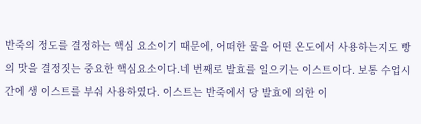반죽의 정도를 결정하는 핵심 요소이기 때문에, 어떠한 물을 어떤 온도에서 사용하는지도 빵의 맛을 결정짓는 중요한 핵심요소이다.네 번째로 발효를 일으키는 이스트이다. 보통 수업시간에 생 이스트를 부숴 사용하였다. 이스트는 반죽에서 당 발효에 의한 이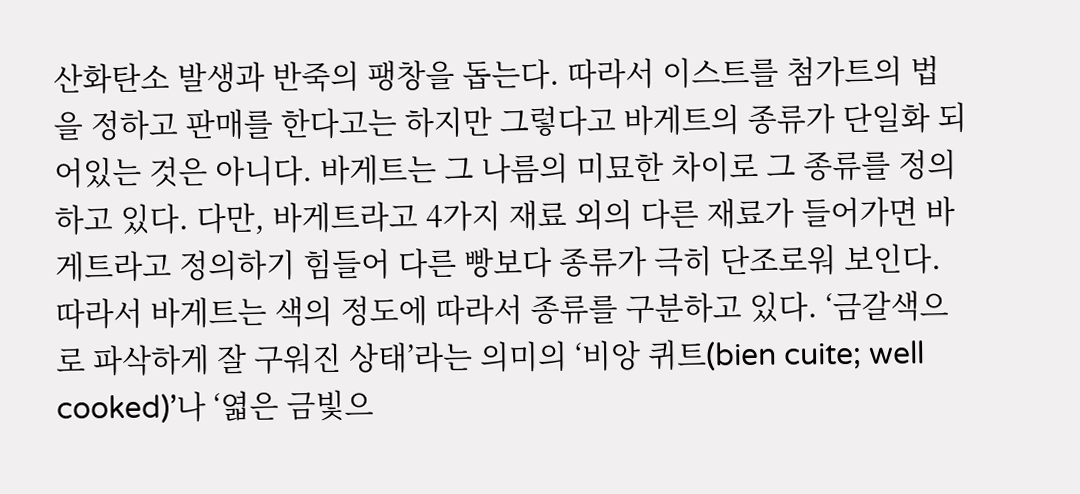산화탄소 발생과 반죽의 팽창을 돕는다. 따라서 이스트를 첨가트의 법을 정하고 판매를 한다고는 하지만 그렇다고 바게트의 종류가 단일화 되어있는 것은 아니다. 바게트는 그 나름의 미묘한 차이로 그 종류를 정의하고 있다. 다만, 바게트라고 4가지 재료 외의 다른 재료가 들어가면 바게트라고 정의하기 힘들어 다른 빵보다 종류가 극히 단조로워 보인다. 따라서 바게트는 색의 정도에 따라서 종류를 구분하고 있다. ‘금갈색으로 파삭하게 잘 구워진 상태’라는 의미의 ‘비앙 퀴트(bien cuite; well cooked)’나 ‘엷은 금빛으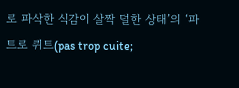로 파삭한 식감이 살짝 덜한 상태’의 ‘파 트로 퀴트(pas trop cuite;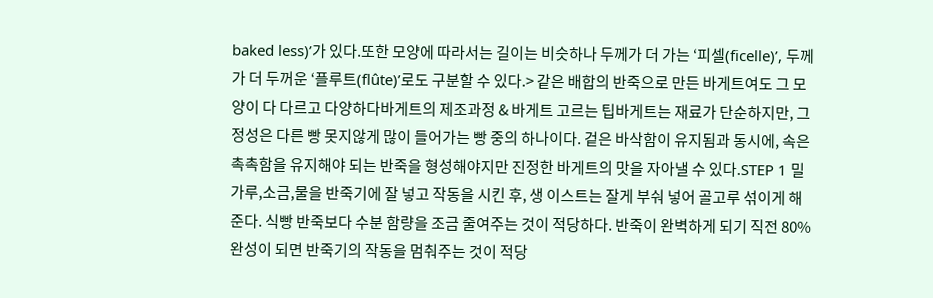baked less)’가 있다.또한 모양에 따라서는 길이는 비슷하나 두께가 더 가는 ‘피셀(ficelle)’, 두께가 더 두꺼운 ‘플루트(flûte)’로도 구분할 수 있다.> 같은 배합의 반죽으로 만든 바게트여도 그 모양이 다 다르고 다양하다바게트의 제조과정 & 바게트 고르는 팁바게트는 재료가 단순하지만, 그 정성은 다른 빵 못지않게 많이 들어가는 빵 중의 하나이다. 겉은 바삭함이 유지됨과 동시에, 속은 촉촉함을 유지해야 되는 반죽을 형성해야지만 진정한 바게트의 맛을 자아낼 수 있다.STEP 1 밀가루,소금,물을 반죽기에 잘 넣고 작동을 시킨 후, 생 이스트는 잘게 부숴 넣어 골고루 섞이게 해준다. 식빵 반죽보다 수분 함량을 조금 줄여주는 것이 적당하다. 반죽이 완벽하게 되기 직전 80% 완성이 되면 반죽기의 작동을 멈춰주는 것이 적당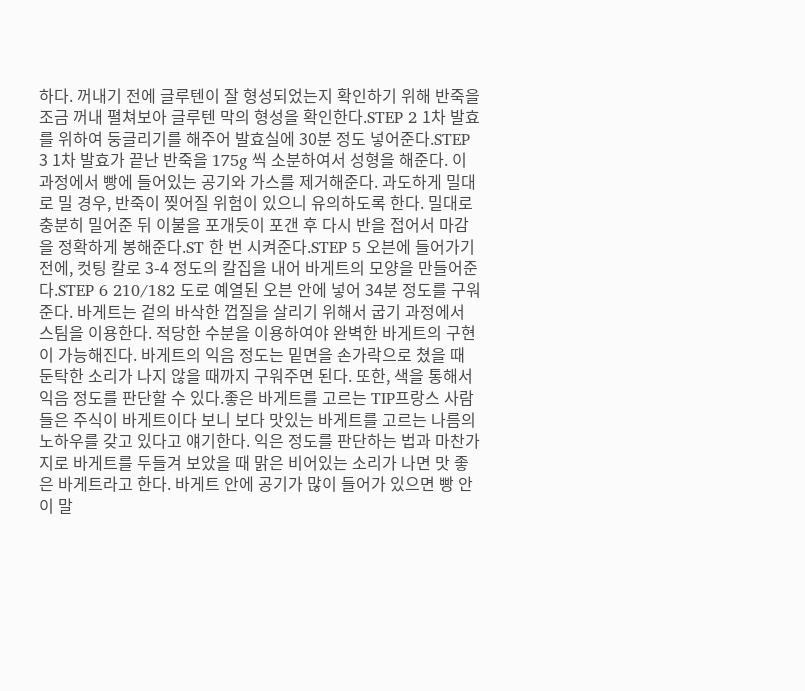하다. 꺼내기 전에 글루텐이 잘 형성되었는지 확인하기 위해 반죽을 조금 꺼내 펼쳐보아 글루텐 막의 형성을 확인한다.STEP 2 1차 발효를 위하여 둥글리기를 해주어 발효실에 30분 정도 넣어준다.STEP 3 1차 발효가 끝난 반죽을 175g 씩 소분하여서 성형을 해준다. 이 과정에서 빵에 들어있는 공기와 가스를 제거해준다. 과도하게 밀대로 밀 경우, 반죽이 찢어질 위험이 있으니 유의하도록 한다. 밀대로 충분히 밀어준 뒤 이불을 포개듯이 포갠 후 다시 반을 접어서 마감을 정확하게 봉해준다.ST 한 번 시켜준다.STEP 5 오븐에 들어가기 전에, 컷팅 칼로 3-4 정도의 칼집을 내어 바게트의 모양을 만들어준다.STEP 6 210/182 도로 예열된 오븐 안에 넣어 34분 정도를 구워준다. 바게트는 겉의 바삭한 껍질을 살리기 위해서 굽기 과정에서 스팀을 이용한다. 적당한 수분을 이용하여야 완벽한 바게트의 구현이 가능해진다. 바게트의 익음 정도는 밑면을 손가락으로 쳤을 때 둔탁한 소리가 나지 않을 때까지 구워주면 된다. 또한, 색을 통해서 익음 정도를 판단할 수 있다.좋은 바게트를 고르는 TIP프랑스 사람들은 주식이 바게트이다 보니 보다 맛있는 바게트를 고르는 나름의 노하우를 갖고 있다고 얘기한다. 익은 정도를 판단하는 법과 마찬가지로 바게트를 두들겨 보았을 때 맑은 비어있는 소리가 나면 맛 좋은 바게트라고 한다. 바게트 안에 공기가 많이 들어가 있으면 빵 안이 말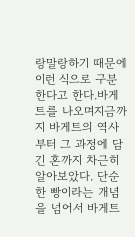랑말랑하기 때문에 이런 식으로 구분한다고 한다.바게트를 나오며지금까지 바게트의 역사부터 그 과정에 담긴 혼까지 차근히 알아보았다. 단순한 빵이라는 개념을 넘어서 바게트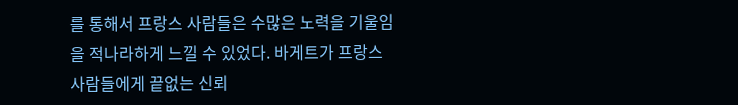를 통해서 프랑스 사람들은 수많은 노력을 기울임을 적나라하게 느낄 수 있었다. 바게트가 프랑스 사람들에게 끝없는 신뢰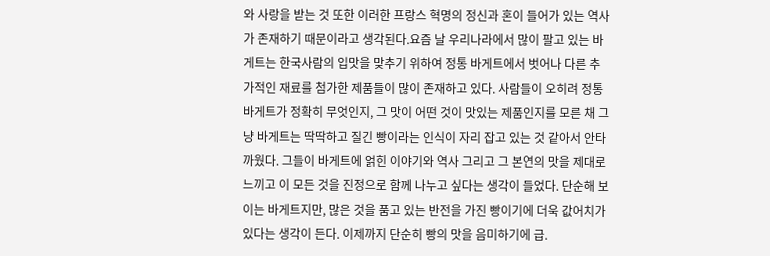와 사랑을 받는 것 또한 이러한 프랑스 혁명의 정신과 혼이 들어가 있는 역사가 존재하기 때문이라고 생각된다.요즘 날 우리나라에서 많이 팔고 있는 바게트는 한국사람의 입맛을 맞추기 위하여 정통 바게트에서 벗어나 다른 추가적인 재료를 첨가한 제품들이 많이 존재하고 있다. 사람들이 오히려 정통 바게트가 정확히 무엇인지, 그 맛이 어떤 것이 맛있는 제품인지를 모른 채 그냥 바게트는 딱딱하고 질긴 빵이라는 인식이 자리 잡고 있는 것 같아서 안타까웠다. 그들이 바게트에 얽힌 이야기와 역사 그리고 그 본연의 맛을 제대로 느끼고 이 모든 것을 진정으로 함께 나누고 싶다는 생각이 들었다. 단순해 보이는 바게트지만, 많은 것을 품고 있는 반전을 가진 빵이기에 더욱 값어치가 있다는 생각이 든다. 이제까지 단순히 빵의 맛을 음미하기에 급.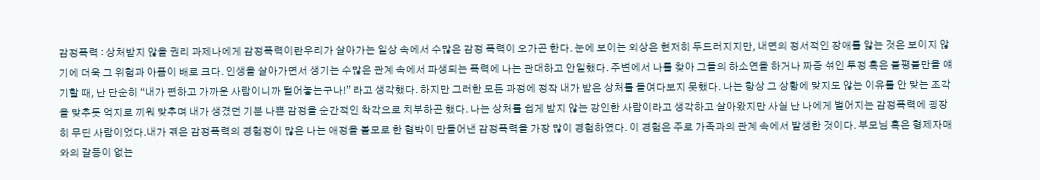감정폭력 : 상처받지 않을 권리 과제나에게 감정폭력이란우리가 살아가는 일상 속에서 수많은 감정 폭력이 오가곤 한다. 눈에 보이는 외상은 현저히 두드러지지만, 내면의 정서적인 장애를 앓는 것은 보이지 않기에 더욱 그 위험과 아픔이 배로 크다. 인생을 살아가면서 생기는 수많은 관계 속에서 파생되는 폭력에 나는 관대하고 안일했다. 주변에서 나를 찾아 그들의 하소연을 하거나 짜증 섞인 투정 혹은 불평불만을 얘기할 때, 난 단순히 “내가 편하고 가까운 사람이니까 털어놓는구나!” 라고 생각했다. 하지만 그러한 모든 과정에 정작 내가 받은 상처를 들여다보지 못했다. 나는 항상 그 상황에 맞지도 않는 이유를 안 맞는 조각을 맞추듯 억지로 끼워 맞추며 내가 생겼던 기분 나쁜 감정을 순간적인 착각으로 치부하곤 했다. 나는 상처를 쉽게 받지 않는 강인한 사람이라고 생각하고 살아왔지만 사실 난 나에게 벌어지는 감정폭력에 굉장히 무딘 사람이었다.내가 겪은 감정폭력의 경험정이 많은 나는 애정을 볼모로 한 협박이 만들어낸 감정폭력을 가장 많이 경험하였다. 이 경험은 주로 가족과의 관계 속에서 발생한 것이다. 부모님 혹은 형제자매와의 갈등이 없는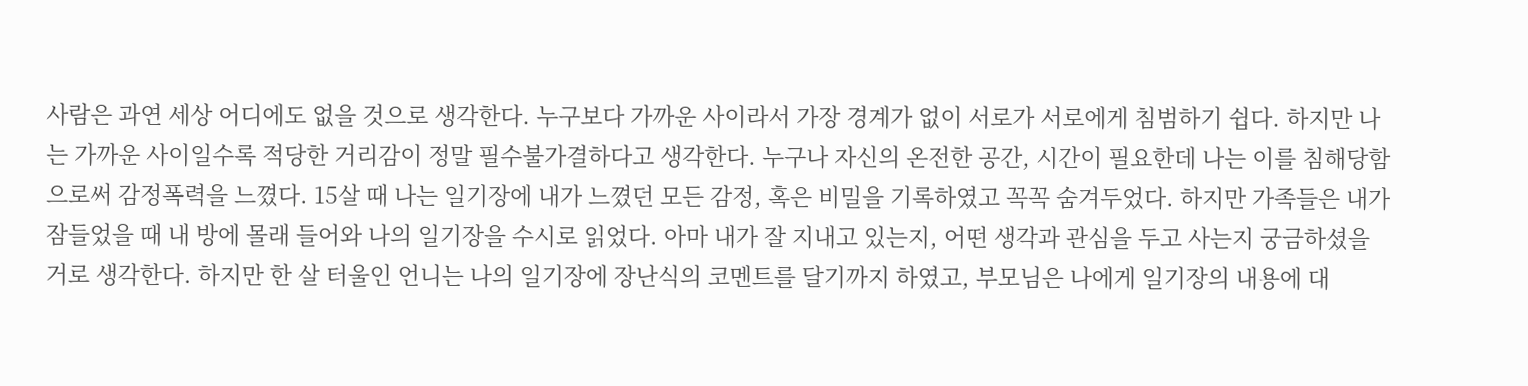사람은 과연 세상 어디에도 없을 것으로 생각한다. 누구보다 가까운 사이라서 가장 경계가 없이 서로가 서로에게 침범하기 쉽다. 하지만 나는 가까운 사이일수록 적당한 거리감이 정말 필수불가결하다고 생각한다. 누구나 자신의 온전한 공간, 시간이 필요한데 나는 이를 침해당함으로써 감정폭력을 느꼈다. 15살 때 나는 일기장에 내가 느꼈던 모든 감정, 혹은 비밀을 기록하였고 꼭꼭 숨겨두었다. 하지만 가족들은 내가 잠들었을 때 내 방에 몰래 들어와 나의 일기장을 수시로 읽었다. 아마 내가 잘 지내고 있는지, 어떤 생각과 관심을 두고 사는지 궁금하셨을 거로 생각한다. 하지만 한 살 터울인 언니는 나의 일기장에 장난식의 코멘트를 달기까지 하였고, 부모님은 나에게 일기장의 내용에 대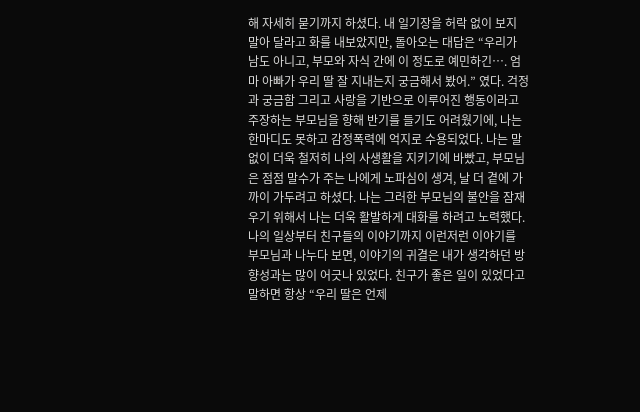해 자세히 묻기까지 하셨다. 내 일기장을 허락 없이 보지 말아 달라고 화를 내보았지만, 돌아오는 대답은 “우리가 남도 아니고, 부모와 자식 간에 이 정도로 예민하긴…. 엄마 아빠가 우리 딸 잘 지내는지 궁금해서 봤어.” 였다. 걱정과 궁금함 그리고 사랑을 기반으로 이루어진 행동이라고 주장하는 부모님을 향해 반기를 들기도 어려웠기에, 나는 한마디도 못하고 감정폭력에 억지로 수용되었다. 나는 말없이 더욱 철저히 나의 사생활을 지키기에 바빴고, 부모님은 점점 말수가 주는 나에게 노파심이 생겨, 날 더 곁에 가까이 가두려고 하셨다. 나는 그러한 부모님의 불안을 잠재우기 위해서 나는 더욱 활발하게 대화를 하려고 노력했다. 나의 일상부터 친구들의 이야기까지 이런저런 이야기를 부모님과 나누다 보면, 이야기의 귀결은 내가 생각하던 방향성과는 많이 어긋나 있었다. 친구가 좋은 일이 있었다고 말하면 항상 “우리 딸은 언제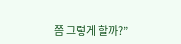쯤 그렇게 할까?”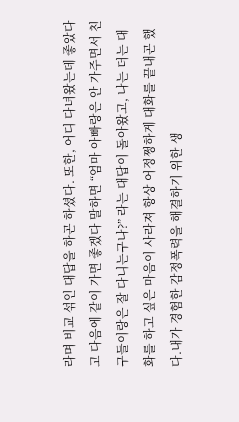라며 비교 섞인 대답을 하곤 하셨다. 또한, 어디 다녀왔는데 좋았다고 다음에 같이 가면 좋겠다 말하면 “엄마 아빠랑은 안 가주면서 친구들이랑은 잘 다니는구나?” 라는 대답이 돌아왔고, 나는 더는 대화를 하고 싶은 마음이 사라져 항상 어정쩡하게 대화를 끝내곤 했다.내가 경험한 감정폭력을 해결하기 위한 생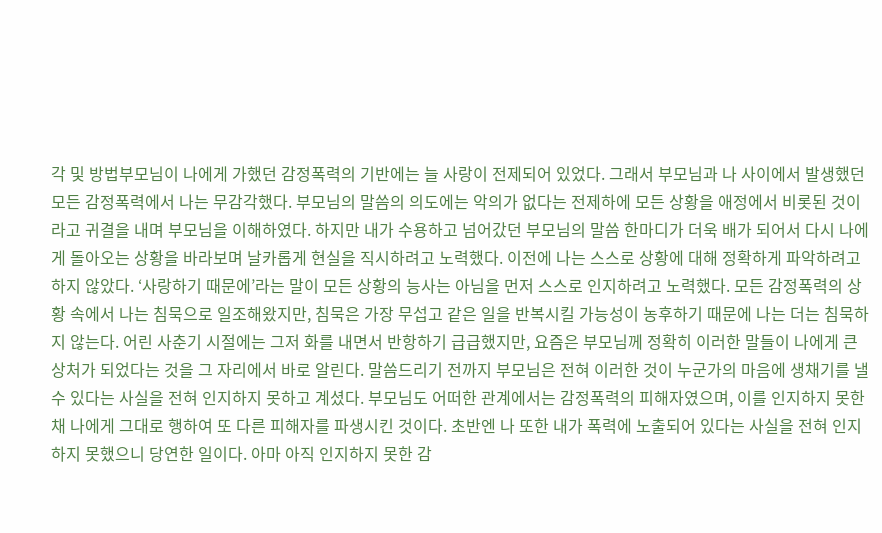각 및 방법부모님이 나에게 가했던 감정폭력의 기반에는 늘 사랑이 전제되어 있었다. 그래서 부모님과 나 사이에서 발생했던 모든 감정폭력에서 나는 무감각했다. 부모님의 말씀의 의도에는 악의가 없다는 전제하에 모든 상황을 애정에서 비롯된 것이라고 귀결을 내며 부모님을 이해하였다. 하지만 내가 수용하고 넘어갔던 부모님의 말씀 한마디가 더욱 배가 되어서 다시 나에게 돌아오는 상황을 바라보며 날카롭게 현실을 직시하려고 노력했다. 이전에 나는 스스로 상황에 대해 정확하게 파악하려고 하지 않았다. ‘사랑하기 때문에’라는 말이 모든 상황의 능사는 아님을 먼저 스스로 인지하려고 노력했다. 모든 감정폭력의 상황 속에서 나는 침묵으로 일조해왔지만, 침묵은 가장 무섭고 같은 일을 반복시킬 가능성이 농후하기 때문에 나는 더는 침묵하지 않는다. 어린 사춘기 시절에는 그저 화를 내면서 반항하기 급급했지만, 요즘은 부모님께 정확히 이러한 말들이 나에게 큰 상처가 되었다는 것을 그 자리에서 바로 알린다. 말씀드리기 전까지 부모님은 전혀 이러한 것이 누군가의 마음에 생채기를 낼 수 있다는 사실을 전혀 인지하지 못하고 계셨다. 부모님도 어떠한 관계에서는 감정폭력의 피해자였으며, 이를 인지하지 못한 채 나에게 그대로 행하여 또 다른 피해자를 파생시킨 것이다. 초반엔 나 또한 내가 폭력에 노출되어 있다는 사실을 전혀 인지하지 못했으니 당연한 일이다. 아마 아직 인지하지 못한 감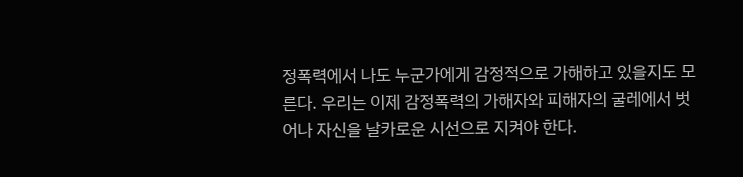정폭력에서 나도 누군가에게 감정적으로 가해하고 있을지도 모른다. 우리는 이제 감정폭력의 가해자와 피해자의 굴레에서 벗어나 자신을 날카로운 시선으로 지켜야 한다.